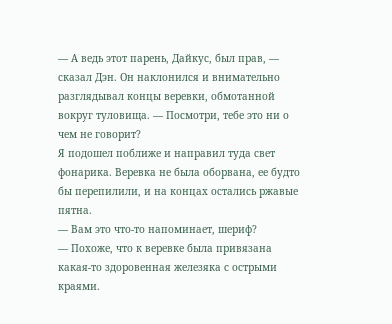— А ведь этот парень, Дайкус, был прав, — сказал Дэн. Он наклонился и внимательно разглядывал концы веревки, обмотанной вокруг туловища. — Посмотри, тебе это ни о чем не говорит?
Я подошел поближе и направил туда свет фонарика. Веревка не была оборвана, ее будто бы перепилили, и на концах остались ржавые пятна.
— Вам это что-то напоминает, шериф?
— Похоже, что к веревке была привязана какая-то здоровенная железяка с острыми краями.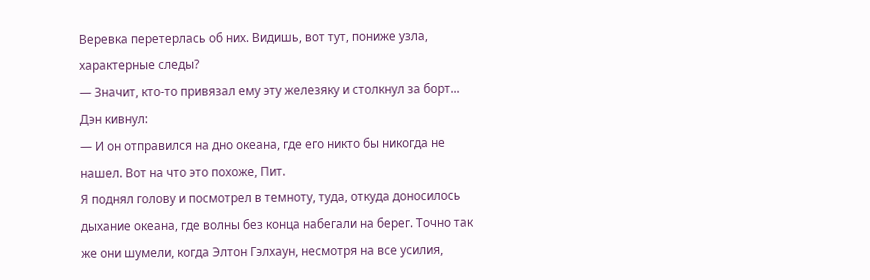Веревка перетерлась об них. Видишь, вот тут, пониже узла, характерные следы?
— Значит, кто-то привязал ему эту железяку и столкнул за борт...
Дэн кивнул:
— И он отправился на дно океана, где его никто бы никогда не нашел. Вот на что это похоже, Пит.
Я поднял голову и посмотрел в темноту, туда, откуда доносилось дыхание океана, где волны без конца набегали на берег. Точно так же они шумели, когда Элтон Гэлхаун, несмотря на все усилия,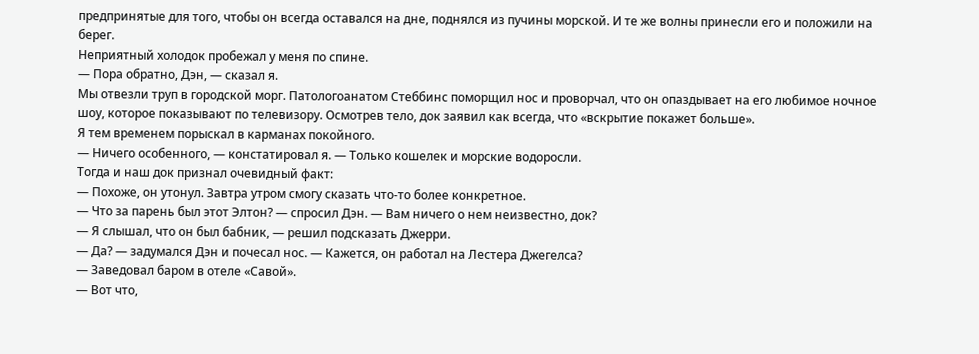предпринятые для того, чтобы он всегда оставался на дне, поднялся из пучины морской. И те же волны принесли его и положили на берег.
Неприятный холодок пробежал у меня по спине.
— Пора обратно, Дэн, — сказал я.
Мы отвезли труп в городской морг. Патологоанатом Стеббинс поморщил нос и проворчал, что он опаздывает на его любимое ночное шоу, которое показывают по телевизору. Осмотрев тело, док заявил как всегда, что «вскрытие покажет больше».
Я тем временем порыскал в карманах покойного.
— Ничего особенного, — констатировал я. — Только кошелек и морские водоросли.
Тогда и наш док признал очевидный факт:
— Похоже, он утонул. Завтра утром смогу сказать что-то более конкретное.
— Что за парень был этот Элтон? — спросил Дэн. — Вам ничего о нем неизвестно, док?
— Я слышал, что он был бабник, — решил подсказать Джерри.
— Да? — задумался Дэн и почесал нос. — Кажется, он работал на Лестера Джегелса?
— Заведовал баром в отеле «Савой».
— Вот что,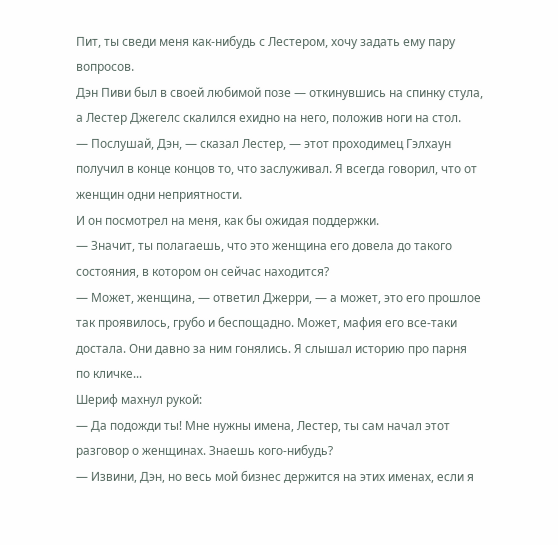Пит, ты сведи меня как-нибудь с Лестером, хочу задать ему пару вопросов.
Дэн Пиви был в своей любимой позе — откинувшись на спинку стула, а Лестер Джегелс скалился ехидно на него, положив ноги на стол.
— Послушай, Дэн, — сказал Лестер, — этот проходимец Гэлхаун получил в конце концов то, что заслуживал. Я всегда говорил, что от женщин одни неприятности.
И он посмотрел на меня, как бы ожидая поддержки.
— Значит, ты полагаешь, что это женщина его довела до такого состояния, в котором он сейчас находится?
— Может, женщина, — ответил Джерри, — а может, это его прошлое так проявилось, грубо и беспощадно. Может, мафия его все-таки достала. Они давно за ним гонялись. Я слышал историю про парня по кличке...
Шериф махнул рукой:
— Да подожди ты! Мне нужны имена, Лестер, ты сам начал этот разговор о женщинах. Знаешь кого-нибудь?
— Извини, Дэн, но весь мой бизнес держится на этих именах, если я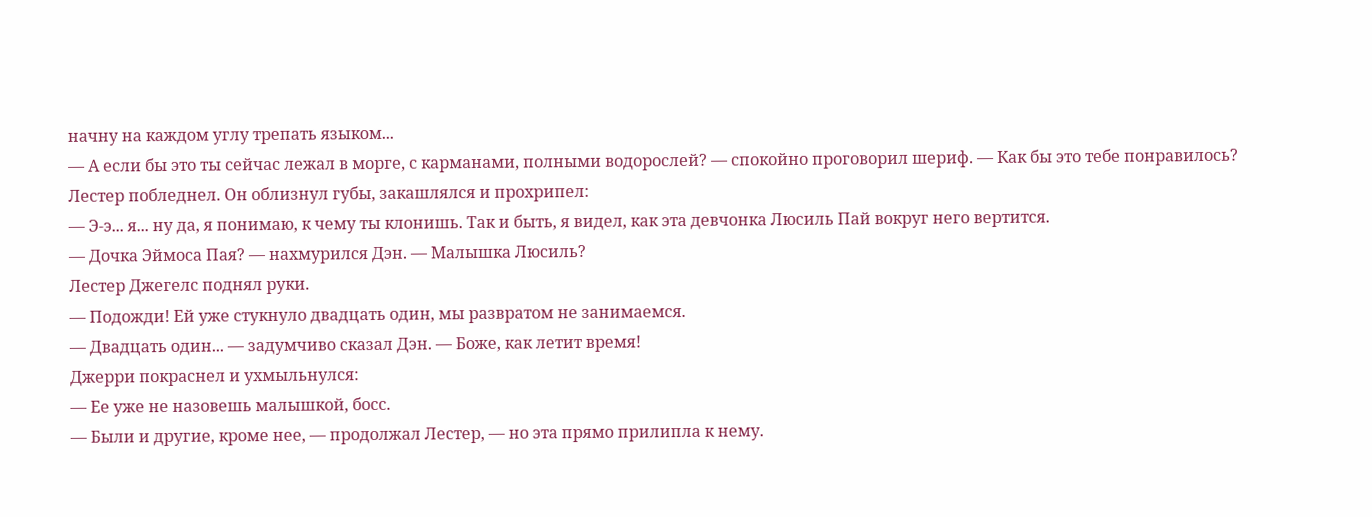начну на каждом углу трепать языком...
— А если бы это ты сейчас лежал в морге, с карманами, полными водорослей? — спокойно проговорил шериф. — Как бы это тебе понравилось?
Лестер побледнел. Он облизнул губы, закашлялся и прохрипел:
— Э-э... я... ну да, я понимаю, к чему ты клонишь. Так и быть, я видел, как эта девчонка Люсиль Пай вокруг него вертится.
— Дочка Эймоса Пая? — нахмурился Дэн. — Малышка Люсиль?
Лестер Джегелс поднял руки.
— Подожди! Ей уже стукнуло двадцать один, мы развратом не занимаемся.
— Двадцать один... — задумчиво сказал Дэн. — Боже, как летит время!
Джерри покраснел и ухмыльнулся:
— Ее уже не назовешь малышкой, босс.
— Были и другие, кроме нее, — продолжал Лестер, — но эта прямо прилипла к нему.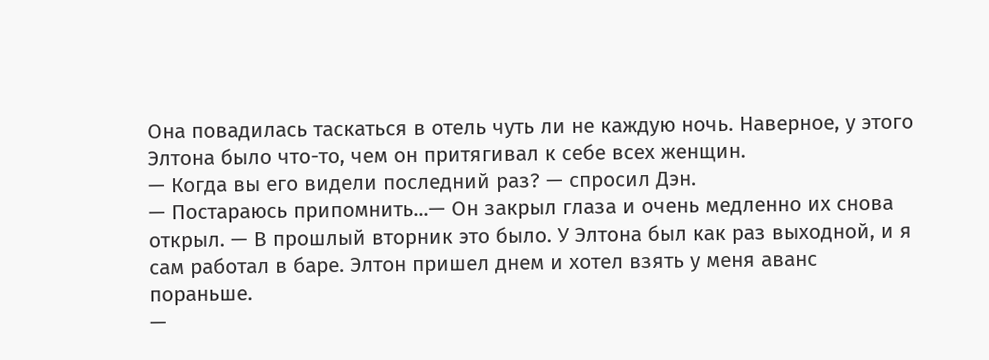Она повадилась таскаться в отель чуть ли не каждую ночь. Наверное, у этого Элтона было что-то, чем он притягивал к себе всех женщин.
— Когда вы его видели последний раз? — спросил Дэн.
— Постараюсь припомнить...— Он закрыл глаза и очень медленно их снова открыл. — В прошлый вторник это было. У Элтона был как раз выходной, и я сам работал в баре. Элтон пришел днем и хотел взять у меня аванс пораньше.
—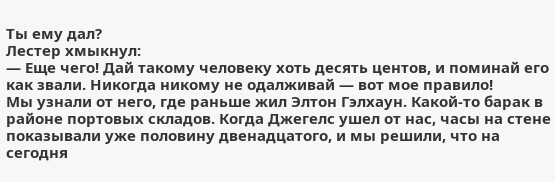Ты ему дал?
Лестер хмыкнул:
— Еще чего! Дай такому человеку хоть десять центов, и поминай его как звали. Никогда никому не одалживай — вот мое правило!
Мы узнали от него, где раньше жил Элтон Гэлхаун. Какой-то барак в районе портовых складов. Когда Джегелс ушел от нас, часы на стене показывали уже половину двенадцатого, и мы решили, что на сегодня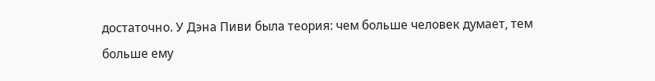достаточно. У Дэна Пиви была теория: чем больше человек думает, тем больше ему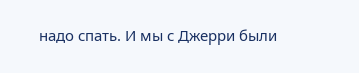надо спать. И мы с Джерри были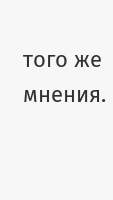того же мнения.